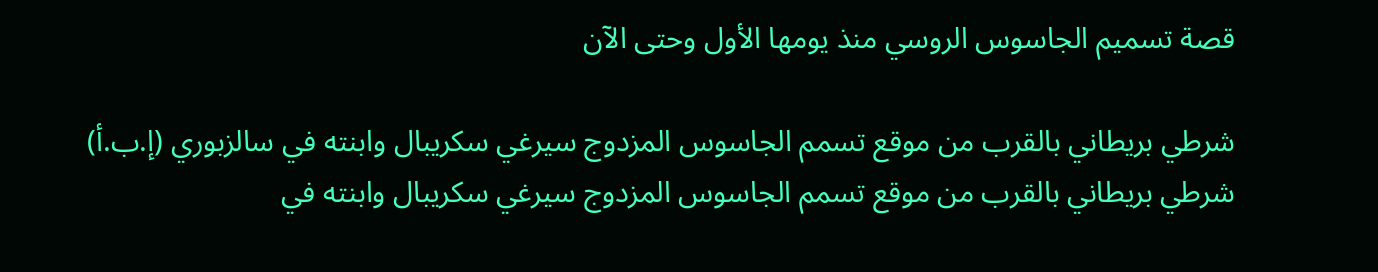قصة تسميم الجاسوس الروسي منذ يومها الأول وحتى الآن

شرطي بريطاني بالقرب من موقع تسمم الجاسوس المزدوج سيرغي سكريبال وابنته في سالزبوري (إ.ب.أ)
شرطي بريطاني بالقرب من موقع تسمم الجاسوس المزدوج سيرغي سكريبال وابنته في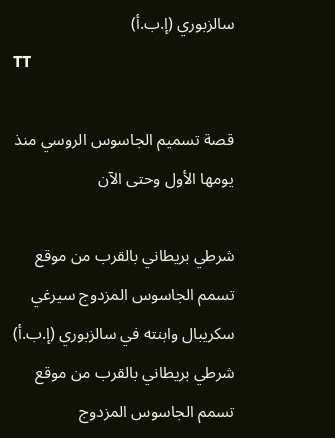سالزبوري (إ.ب.أ)
TT

قصة تسميم الجاسوس الروسي منذ يومها الأول وحتى الآن

شرطي بريطاني بالقرب من موقع تسمم الجاسوس المزدوج سيرغي سكريبال وابنته في سالزبوري (إ.ب.أ)
شرطي بريطاني بالقرب من موقع تسمم الجاسوس المزدوج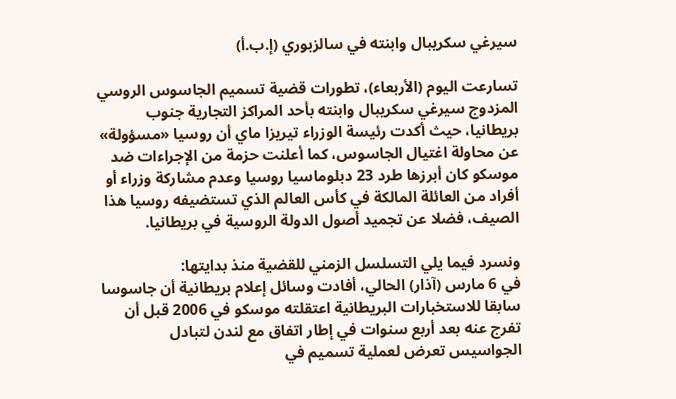سيرغي سكريبال وابنته في سالزبوري (إ.ب.أ)

تسارعت اليوم (الأربعاء)، تطورات قضية تسميم الجاسوس الروسي المزدوج سيرغي سكريبال وابنته بأحد المراكز التجارية جنوب بريطانيا، حيث أكدت رئيسة الوزراء تيريزا ماي أن روسيا «مسؤولة» عن محاولة اغتيال الجاسوس، كما أعلنت حزمة من الإجراءات ضد موسكو كان أبرزها طرد 23 دبلوماسيا روسيا وعدم مشاركة وزراء أو أفراد من العائلة المالكة في كأس العالم الذي تستضيفه روسيا هذا الصيف، فضلا عن تجميد أصول الدولة الروسية في بريطانيا.

ونسرد فيما يلي التسلسل الزمني للقضية منذ بدايتها:
في 6 مارس (آذار) الحالي، أفادت وسائل إعلام بريطانية أن جاسوسا سابقا للاستخبارات البريطانية اعتقلته موسكو في 2006 قبل أن تفرج عنه بعد أربع سنوات في إطار اتفاق مع لندن لتبادل الجواسيس تعرض لعملية تسميم في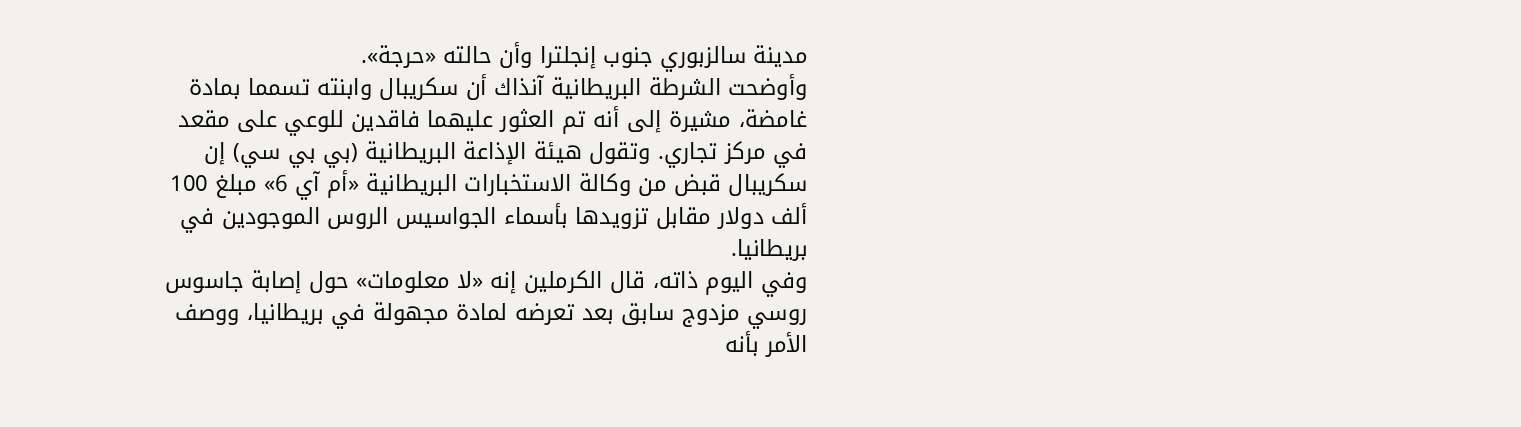مدينة سالزبوري جنوب إنجلترا وأن حالته «حرجة».
وأوضحت الشرطة البريطانية آنذاك أن سكريبال وابنته تسمما بمادة غامضة، مشيرة إلى أنه تم العثور عليهما فاقدين للوعي على مقعد في مركز تجاري. وتقول هيئة الإذاعة البريطانية (بي بي سي) إن سكريبال قبض من وكالة الاستخبارات البريطانية «أم آي 6» مبلغ 100 ألف دولار مقابل تزويدها بأسماء الجواسيس الروس الموجودين في بريطانيا.
وفي اليوم ذاته، قال الكرملين إنه «لا معلومات» حول إصابة جاسوس روسي مزدوج سابق بعد تعرضه لمادة مجهولة في بريطانيا، ووصف الأمر بأنه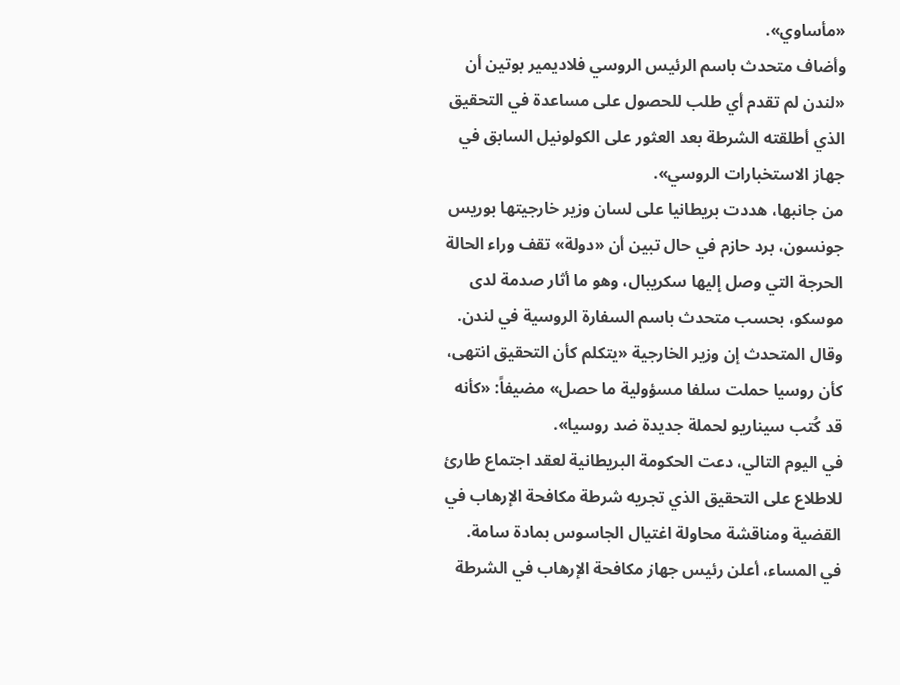«مأساوي».
وأضاف متحدث باسم الرئيس الروسي فلاديمير بوتين أن «لندن لم تقدم أي طلب للحصول على مساعدة في التحقيق الذي أطلقته الشرطة بعد العثور على الكولونيل السابق في جهاز الاستخبارات الروسي».
من جانبها، هددت بريطانيا على لسان وزير خارجيتها بوريس جونسون، برد حازم في حال تبين أن «دولة» تقف وراء الحالة الحرجة التي وصل إليها سكريبال، وهو ما أثار صدمة لدى موسكو، بحسب متحدث باسم السفارة الروسية في لندن.
وقال المتحدث إن وزير الخارجية «يتكلم كأن التحقيق انتهى، كأن روسيا حملت سلفا مسؤولية ما حصل» مضيفاً: «كأنه قد كُتب سيناريو لحملة جديدة ضد روسيا».
في اليوم التالي، دعت الحكومة البريطانية لعقد اجتماع طارئ للاطلاع على التحقيق الذي تجريه شرطة مكافحة الإرهاب في القضية ومناقشة محاولة اغتيال الجاسوس بمادة سامة.
في المساء، أعلن رئيس جهاز مكافحة الإرهاب في الشرطة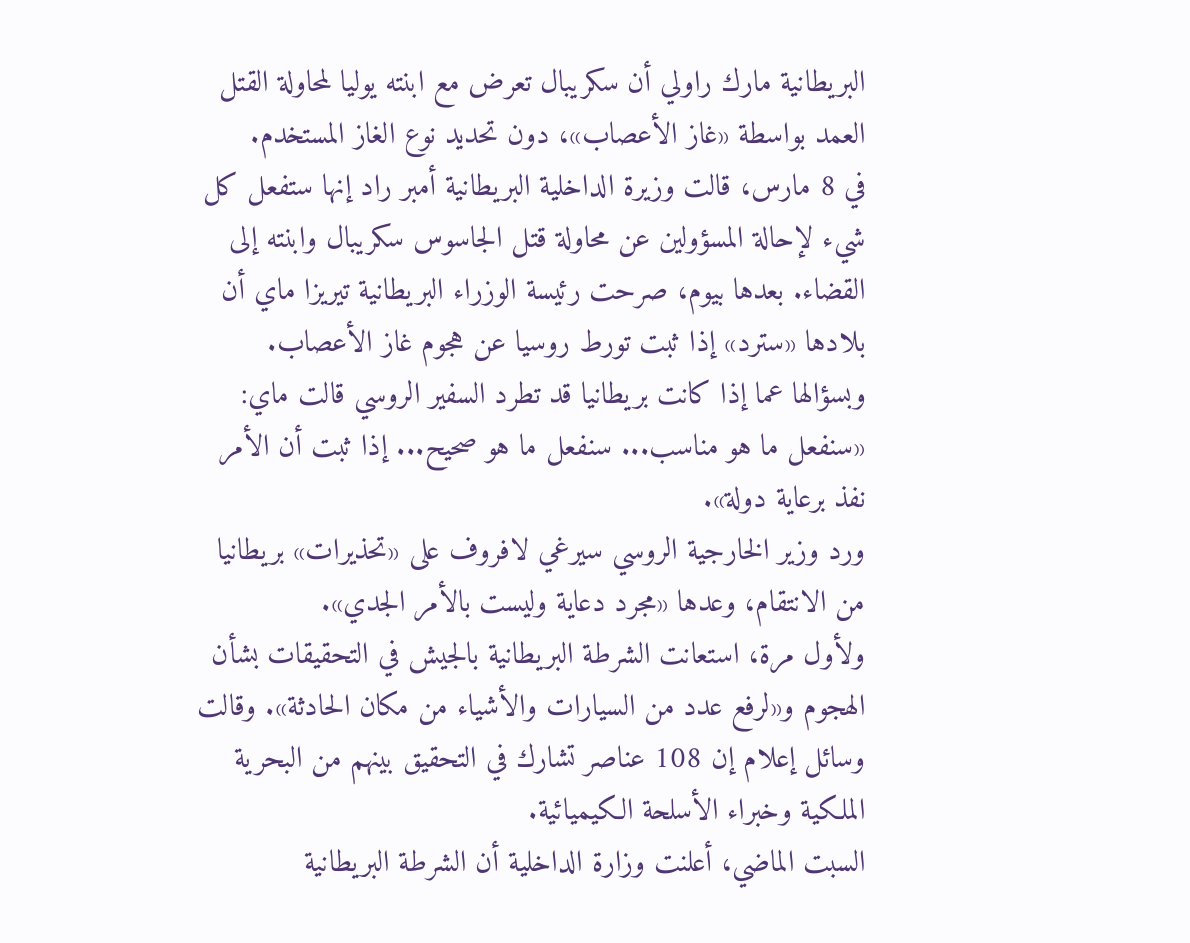البريطانية مارك راولي أن سكريبال تعرض مع ابنته يوليا لمحاولة القتل العمد بواسطة «غاز الأعصاب»، دون تحديد نوع الغاز المستخدم.
في 8 مارس، قالت وزيرة الداخلية البريطانية أمبر راد إنها ستفعل كل شيء لإحالة المسؤولين عن محاولة قتل الجاسوس سكريبال وابنته إلى القضاء. بعدها بيوم، صرحت رئيسة الوزراء البريطانية تيريزا ماي أن بلادها «سترد» إذا ثبت تورط روسيا عن هجوم غاز الأعصاب.
وبسؤالها عما إذا كانت بريطانيا قد تطرد السفير الروسي قالت ماي: «سنفعل ما هو مناسب... سنفعل ما هو صحيح... إذا ثبت أن الأمر نفذ برعاية دولة».
ورد وزير الخارجية الروسي سيرغي لافروف على «تحذيرات» بريطانيا من الانتقام، وعدها «مجرد دعاية وليست بالأمر الجدي».
ولأول مرة، استعانت الشرطة البريطانية بالجيش في التحقيقات بشأن الهجوم و«لرفع عدد من السيارات والأشياء من مكان الحادثة». وقالت وسائل إعلام إن 108 عناصر تشارك في التحقيق بينهم من البحرية الملكية وخبراء الأسلحة الكيميائية.
السبت الماضي، أعلنت وزارة الداخلية أن الشرطة البريطانية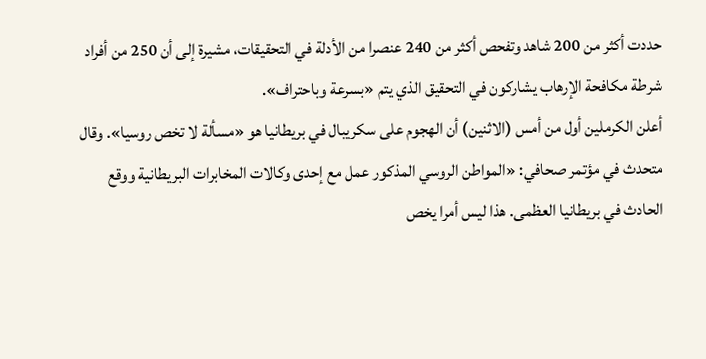حددت أكثر من 200 شاهد وتفحص أكثر من 240 عنصرا من الأدلة في التحقيقات، مشيرة إلى أن 250 من أفراد شرطة مكافحة الإرهاب يشاركون في التحقيق الذي يتم «بسرعة وباحتراف».
أعلن الكرملين أول من أمس (الاثنين) أن الهجوم على سكريبال في بريطانيا هو «مسألة لا تخص روسيا». وقال متحدث في مؤتمر صحافي: «المواطن الروسي المذكور عمل مع إحدى وكالات المخابرات البريطانية ووقع الحادث في بريطانيا العظمى. هذا ليس أمرا يخص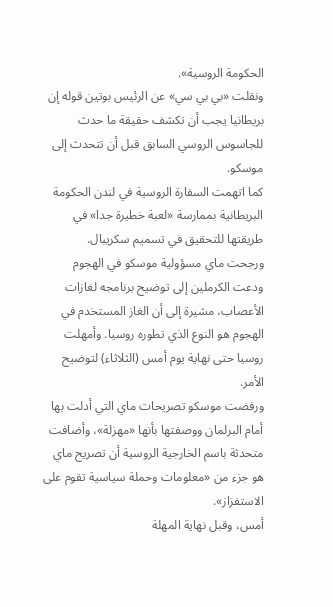الحكومة الروسية».
ونقلت «بي بي سي» عن الرئيس بوتين قوله إن بريطانيا يجب أن تكشف حقيقة ما حدث للجاسوس الروسي السابق قبل أن تتحدث إلى موسكو.
كما اتهمت السفارة الروسية في لندن الحكومة البريطانية بممارسة «لعبة خطيرة جدا» في طريقتها للتحقيق في تسميم سكريبال.
ورجحت ماي مسؤولية موسكو في الهجوم ودعت الكرملين إلى توضيح برنامجه لغازات الأعصاب، مشيرة إلى أن الغاز المستخدم في الهجوم هو النوع الذي تطوره روسيا. وأمهلت روسيا حتى نهاية يوم أمس (الثلاثاء) لتوضيح الأمر.
ورفضت موسكو تصريحات ماي التي أدلت بها أمام البرلمان ووصفتها بأنها «مهزلة»، وأضافت متحدثة باسم الخارجية الروسية أن تصريح ماي هو جزء من «معلومات وحملة سياسية تقوم على الاستفزاز».
أمس، وقبل نهاية المهلة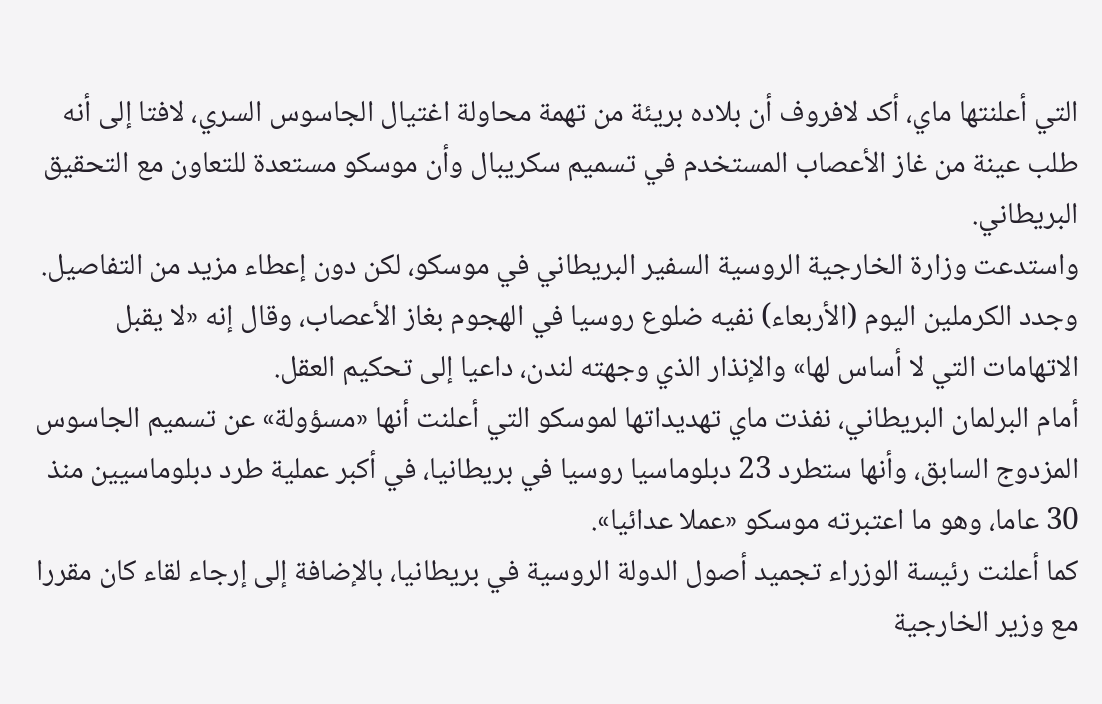التي أعلنتها ماي، أكد لافروف أن بلاده بريئة من تهمة محاولة اغتيال الجاسوس السري، لافتا إلى أنه طلب عينة من غاز الأعصاب المستخدم في تسميم سكريبال وأن موسكو مستعدة للتعاون مع التحقيق البريطاني.
واستدعت وزارة الخارجية الروسية السفير البريطاني في موسكو، لكن دون إعطاء مزيد من التفاصيل.
وجدد الكرملين اليوم (الأربعاء) نفيه ضلوع روسيا في الهجوم بغاز الأعصاب، وقال إنه «لا يقبل الاتهامات التي لا أساس لها» والإنذار الذي وجهته لندن، داعيا إلى تحكيم العقل.
أمام البرلمان البريطاني، نفذت ماي تهديداتها لموسكو التي أعلنت أنها «مسؤولة» عن تسميم الجاسوس المزدوج السابق، وأنها ستطرد 23 دبلوماسيا روسيا في بريطانيا، في أكبر عملية طرد دبلوماسيين منذ 30 عاما، وهو ما اعتبرته موسكو «عملا عدائيا».
كما أعلنت رئيسة الوزراء تجميد أصول الدولة الروسية في بريطانيا، بالإضافة إلى إرجاء لقاء كان مقررا مع وزير الخارجية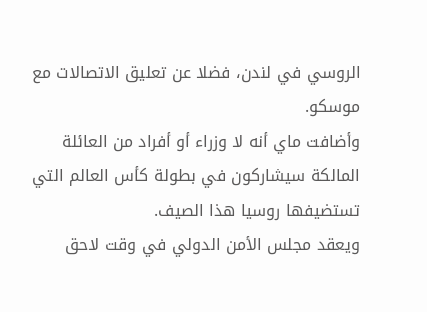الروسي في لندن، فضلا عن تعليق الاتصالات مع موسكو.
وأضافت ماي أنه لا وزراء أو أفراد من العائلة المالكة سيشاركون في بطولة كأس العالم التي تستضيفها روسيا هذا الصيف.
ويعقد مجلس الأمن الدولي في وقت لاحق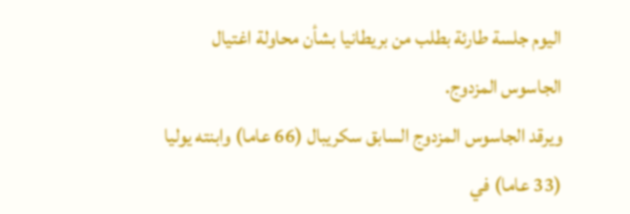اليوم جلسة طارئة بطلب من بريطانيا بشأن محاولة اغتيال الجاسوس المزدوج.
ويرقد الجاسوس المزدوج السابق سكريبال (66 عاما) وابنته يوليا (33 عاما) في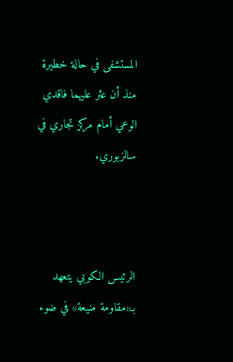المستشفى في حالة خطيرة منذ أن عثر عليهما فاقدي الوعي أمام مركز تجاري في سالزبوري.



الرئيس الكوبي يتعهد بـ«مقاومة منيعة» في ضوء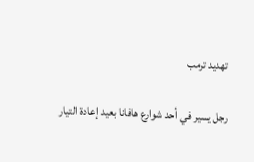تهديد ترمب

رجل يسير في أحد شوارع هافانا بعيد إعادة التيار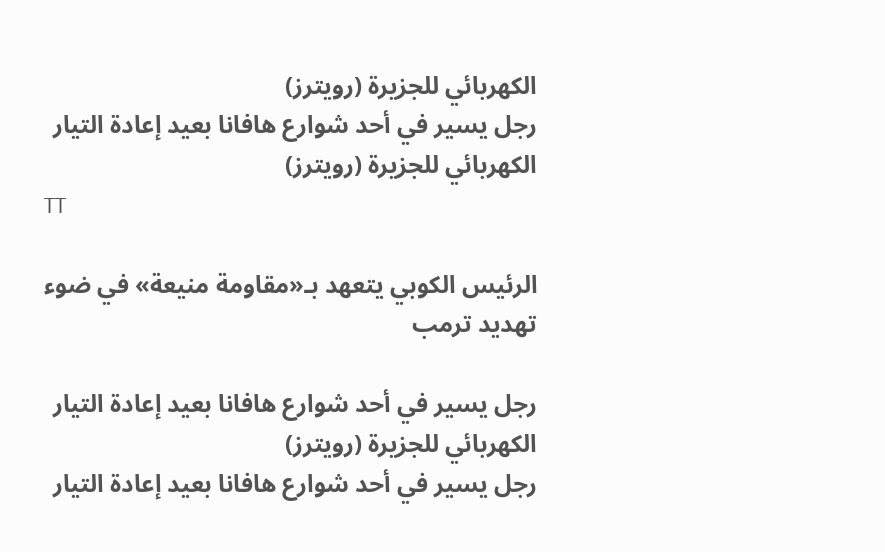الكهربائي للجزيرة (رويترز)
رجل يسير في أحد شوارع هافانا بعيد إعادة التيار الكهربائي للجزيرة (رويترز)
TT

الرئيس الكوبي يتعهد بـ«مقاومة منيعة» في ضوء تهديد ترمب

رجل يسير في أحد شوارع هافانا بعيد إعادة التيار الكهربائي للجزيرة (رويترز)
رجل يسير في أحد شوارع هافانا بعيد إعادة التيار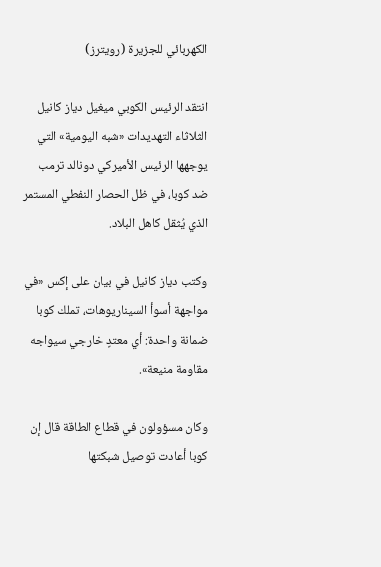الكهربائي للجزيرة (رويترز)

انتقد الرئيس الكوبي ميغيل دياز كانيل الثلاثاء التهديدات «شبه اليومية» التي يوجهها الرئيس الأميركي دونالد ترمب ضد كوبا، في ظل الحصار النفطي المستمر الذي يُثقل كاهل البلاد.

وكتب دياز كانيل في بيان على إكس «في مواجهة أسوأ السيناريوهات، تملك كوبا ضمانة واحدة: أي معتدٍ خارجي سيواجه مقاومة منيعة».

وكان مسؤولون في قطاع الطاقة قال إن كوبا أعادت توصيل شبكتها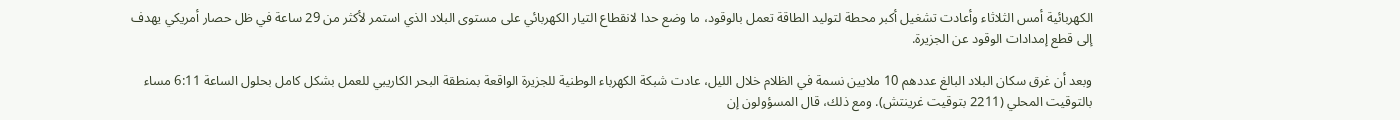الكهربائية أمس الثلاثاء وأعادت تشغيل أكبر محطة لتوليد الطاقة تعمل بالوقود، ما وضع حدا لانقطاع التيار الكهربائي على مستوى البلاد الذي استمر لأكثر من 29 ساعة في ظل حصار أمريكي يهدف إلى قطع إمدادات الوقود عن الجزيرة.

وبعد أن غرق سكان البلاد البالغ عددهم 10 ملايين نسمة في الظلام خلال الليل، عادت شبكة الكهرباء الوطنية للجزيرة الواقعة بمنطقة البحر الكاريبي للعمل بشكل كامل بحلول الساعة 6:11 مساء بالتوقيت المحلي (2211 بتوقيت غرينتش). ومع ذلك، قال المسؤولون إن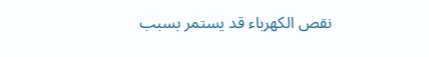نقص الكهرباء قد يستمر بسبب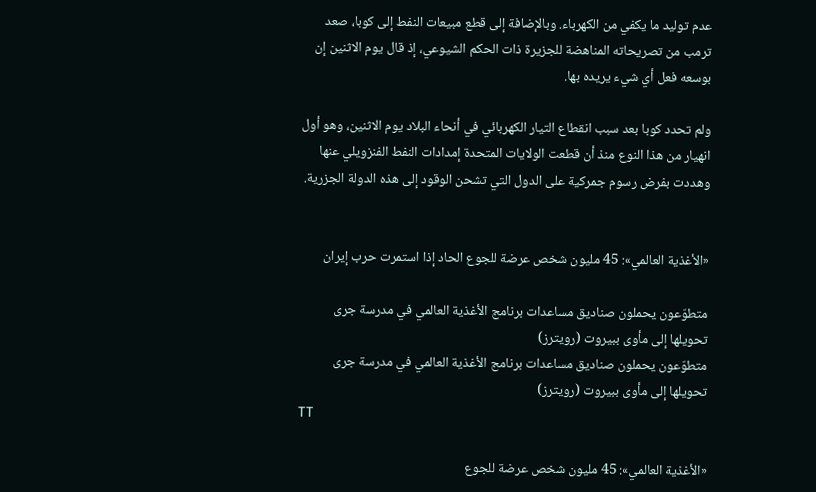عدم توليد ما يكفي من الكهرباء. وبالإضافة إلى قطع مبيعات النفط إلى كوبا، صعد ترمب من تصريحاته المناهضة للجزيرة ذات الحكم الشيوعي، إذ قال يوم الاثنين إن بوسعه فعل أي شيء يريده بها.

ولم تحدد كوبا بعد سبب انقطاع التيار الكهربائي في أنحاء البلاد يوم الاثنين، وهو أول انهيار من هذا النوع منذ أن قطعت الولايات المتحدة إمدادات النفط الفنزويلي عنها وهددت بفرض رسوم جمركية على الدول التي تشحن الوقود إلى هذه الدولة الجزرية.


«الأغذية العالمي»: 45 مليون شخص عرضة للجوع الحاد إذا استمرت حرب إيران

متطوّعون يحملون صناديق مساعدات برنامج الأغذية العالمي في مدرسة جرى تحويلها إلى مأوى ببيروت (رويترز)
متطوّعون يحملون صناديق مساعدات برنامج الأغذية العالمي في مدرسة جرى تحويلها إلى مأوى ببيروت (رويترز)
TT

«الأغذية العالمي»: 45 مليون شخص عرضة للجوع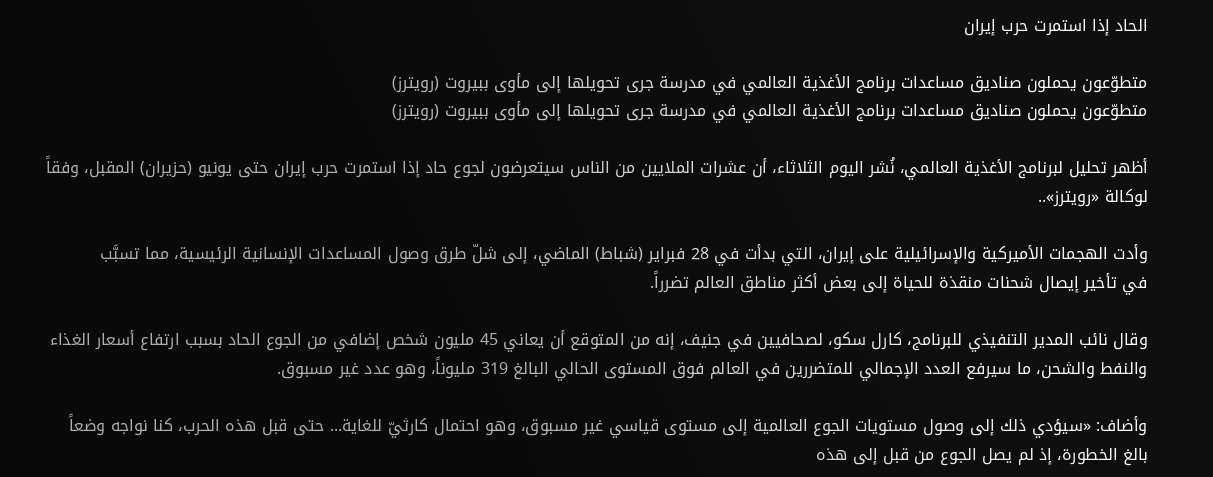الحاد إذا استمرت حرب إيران

متطوّعون يحملون صناديق مساعدات برنامج الأغذية العالمي في مدرسة جرى تحويلها إلى مأوى ببيروت (رويترز)
متطوّعون يحملون صناديق مساعدات برنامج الأغذية العالمي في مدرسة جرى تحويلها إلى مأوى ببيروت (رويترز)

أظهر تحليل لبرنامج الأغذية العالمي، نُشر اليوم الثلاثاء، أن عشرات الملايين من الناس سيتعرضون لجوع حاد إذا استمرت حرب إيران حتى يونيو (حزيران) المقبل، وفقاً لوكالة «رويترز»..

وأدت الهجمات الأميركية والإسرائيلية على إيران، التي بدأت في 28 فبراير (شباط) الماضي، إلى شلّ طرق وصول المساعدات الإنسانية الرئيسية، مما تسبَّب في ‌تأخير إيصال ‌شحنات منقذة للحياة إلى ‌بعض أكثر مناطق العالم تضرراً.

وقال نائب المدير التنفيذي للبرنامج، كارل سكو، لصحافيين في جنيف، إنه من المتوقع أن يعاني 45 مليون شخص إضافي من الجوع الحاد بسبب ارتفاع أسعار الغذاء والنفط والشحن، ما سيرفع العدد الإجمالي للمتضررين في ‌العالم فوق ‌المستوى الحالي البالغ 319 مليوناً، وهو عدد غير ‌مسبوق.

وأضاف: «سيؤدي ذلك إلى وصول مستويات ‌الجوع العالمية إلى مستوى قياسي غير مسبوق، وهو احتمال كارثيّ للغاية... حتى قبل هذه الحرب، كنا نواجه وضعاً بالغ الخطورة، إذ ‌لم يصل الجوع من قبل إلى هذه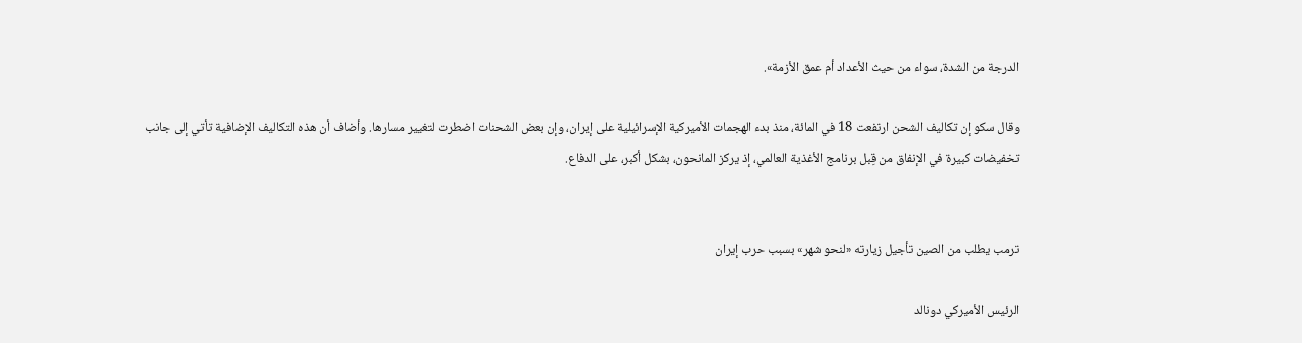الدرجة من الشدة، سواء من حيث الأعداد أم عمق الأزمة».

وقال سكو إن تكاليف الشحن ارتفعت 18 في المائة، منذ بدء الهجمات الأميركية الإسرائيلية على إيران، وإن بعض الشحنات اضطرت لتغيير مسارها. وأضاف أن هذه التكاليف الإضافية تأتي إلى جانب تخفيضات كبيرة في الإنفاق من قِبل برنامج الأغذية العالمي، إذ يركز المانحون، بشكل أكبر، على الدفاع.


ترمب يطلب من الصين تأجيل زيارته «لنحو شهر» بسبب حرب إيران

الرئيس الأميركي دونالد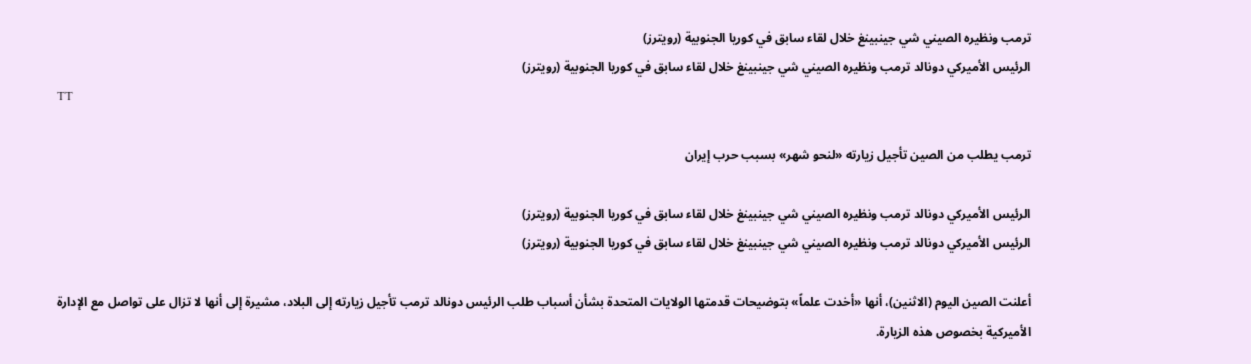ترمب ونظيره الصيني شي جينبينغ خلال لقاء سابق في كوريا الجنوبية (رويترز)
الرئيس الأميركي دونالد ترمب ونظيره الصيني شي جينبينغ خلال لقاء سابق في كوريا الجنوبية (رويترز)
TT

ترمب يطلب من الصين تأجيل زيارته «لنحو شهر» بسبب حرب إيران

الرئيس الأميركي دونالد ترمب ونظيره الصيني شي جينبينغ خلال لقاء سابق في كوريا الجنوبية (رويترز)
الرئيس الأميركي دونالد ترمب ونظيره الصيني شي جينبينغ خلال لقاء سابق في كوريا الجنوبية (رويترز)

أعلنت الصين اليوم (الاثنين)، أنها «أخدت علماً» بتوضيحات قدمتها الولايات المتحدة بشأن أسباب طلب الرئيس دونالد ترمب تأجيل زيارته إلى البلاد، مشيرة إلى أنها لا تزال على تواصل مع الإدارة الأميركية بخصوص هذه الزيارة.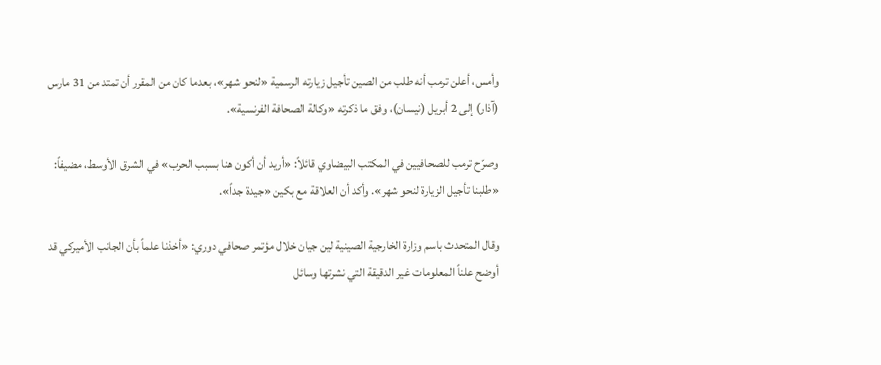وأمس، أعلن ترمب أنه طلب من الصين تأجيل زيارته الرسمية «لنحو شهر»، بعدما كان من المقرر أن تمتد من 31 مارس (آذار) إلى 2 أبريل (نيسان)، وفق ما ذكرته «وكالة الصحافة الفرنسية».

وصرّح ترمب للصحافيين في المكتب البيضاوي قائلاً: «أريد أن أكون هنا بسبب الحرب» في الشرق الأوسط، مضيفاً: «طلبنا تأجيل الزيارة لنحو شهر». وأكد أن العلاقة مع بكين «جيدة جداً».

وقال المتحدث باسم وزارة الخارجية الصينية لين جيان خلال مؤتمر صحافي دوري: «أخذنا علماً بأن الجانب الأميركي قد أوضح علناً المعلومات غير الدقيقة التي نشرتها وسائل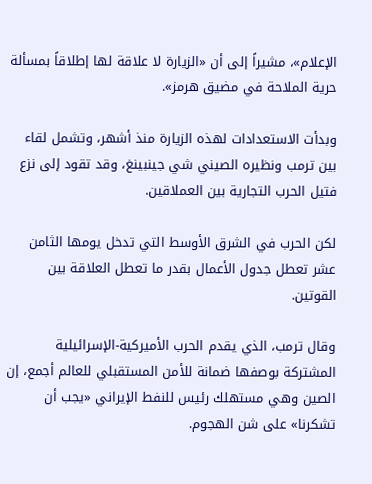الإعلام»، مشيراً إلى أن «الزيارة لا علاقة لها إطلاقاً بمسألة حرية الملاحة في مضيق هرمز».

وبدأت الاستعدادات لهذه الزيارة منذ أشهر، وتشمل لقاء بين ترمب ونظيره الصيني شي جينبينغ، وقد تقود إلى نزع فتيل الحرب التجارية بين العملاقين.

لكن الحرب في الشرق الأوسط التي تدخل يومها الثامن عشر تعطل جدول الأعمال بقدر ما تعطل العلاقة بين القوتين.

وقال ترمب، الذي يقدم الحرب الأميركية-الإسرائيلية المشتركة بوصفها ضمانة للأمن المستقبلي للعالم أجمع، إن الصين وهي مستهلك رئيس للنفط الإيراني «يجب أن تشكرنا» على شن الهجوم.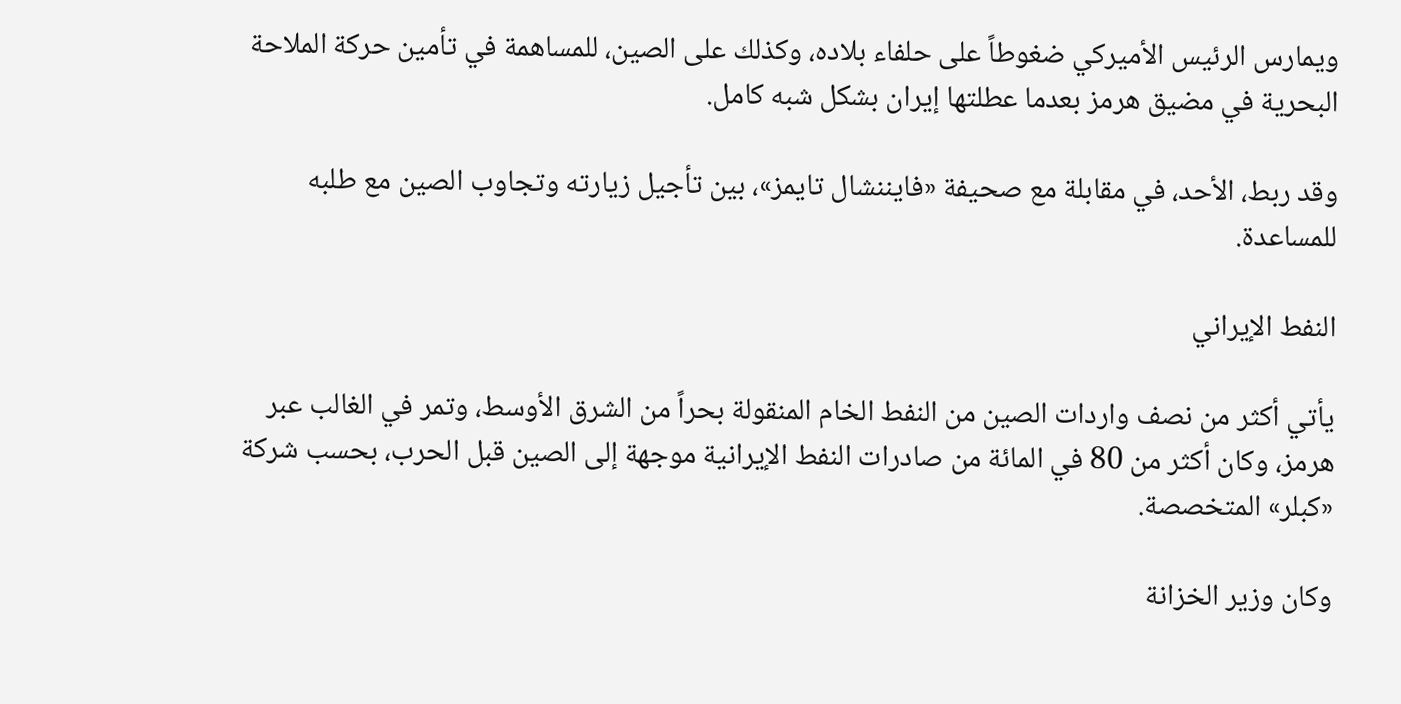ويمارس الرئيس الأميركي ضغوطاً على حلفاء بلاده، وكذلك على الصين، للمساهمة في تأمين حركة الملاحة البحرية في مضيق هرمز بعدما عطلتها إيران بشكل شبه كامل.

وقد ربط، الأحد، في مقابلة مع صحيفة «فايننشال تايمز»، بين تأجيل زيارته وتجاوب الصين مع طلبه للمساعدة.

النفط الإيراني

يأتي أكثر من نصف واردات الصين من النفط الخام المنقولة بحراً من الشرق الأوسط، وتمر في الغالب عبر هرمز، وكان أكثر من 80 في المائة من صادرات النفط الإيرانية موجهة إلى الصين قبل الحرب، بحسب شركة «كبلر» المتخصصة.

وكان وزير الخزانة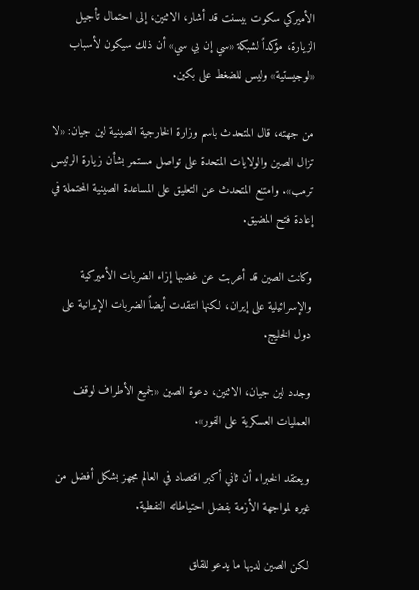الأميركي سكوت بيسنت قد أشار، الاثنين، إلى احتمال تأجيل الزيارة، مؤكداً لشبكة «سي إن بي سي» أن ذلك سيكون لأسباب «لوجيستية» وليس للضغط على بكين.

من جهته، قال المتحدث باسم وزارة الخارجية الصينية لين جيان: «لا تزال الصين والولايات المتحدة على تواصل مستمر بشأن زيارة الرئيس ترمب». وامتنع المتحدث عن التعليق على المساعدة الصينية المحتملة في إعادة فتح المضيق.

وكانت الصين قد أعربت عن غضبها إزاء الضربات الأميركية والإسرائيلية على إيران، لكنها انتقدت أيضاً الضربات الإيرانية على دول الخليج.

وجدد لين جيان، الاثنين، دعوة الصين «لجميع الأطراف لوقف العمليات العسكرية على الفور».

ويعتقد الخبراء أن ثاني أكبر اقتصاد في العالم مجهز بشكل أفضل من غيره لمواجهة الأزمة بفضل احتياطاته النفطية.

لكن الصين لديها ما يدعو للقلق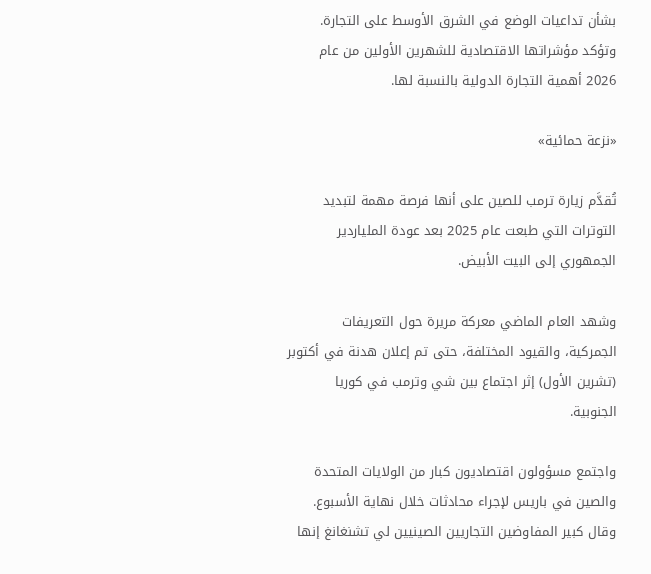بشأن تداعيات الوضع في الشرق الأوسط على التجارة. وتؤكد مؤشراتها الاقتصادية للشهرين الأولين من عام 2026 أهمية التجارة الدولية بالنسبة لها.

«نزعة حمائية»

تُقدَّم زيارة ترمب للصين على أنها فرصة مهمة لتبديد التوترات التي طبعت عام 2025 بعد عودة الملياردير الجمهوري إلى البيت الأبيض.

وشهد العام الماضي معركة مريرة حول التعريفات الجمركية، والقيود المختلفة، حتى تم إعلان هدنة في أكتوبر (تشرين الأول) إثر اجتماع بين شي وترمب في كوريا الجنوبية.

واجتمع مسؤولون اقتصاديون كبار من الولايات المتحدة والصين في باريس لإجراء محادثات خلال نهاية الأسبوع. وقال كبير المفاوضين التجاريين الصينيين لي تشنغانغ إنها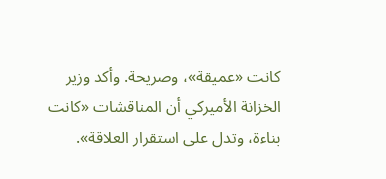كانت «عميقة»، وصريحة. وأكد وزير الخزانة الأميركي أن المناقشات «كانت بناءة، وتدل على استقرار العلاقة».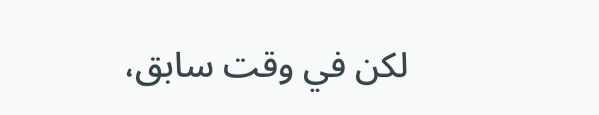لكن في وقت سابق،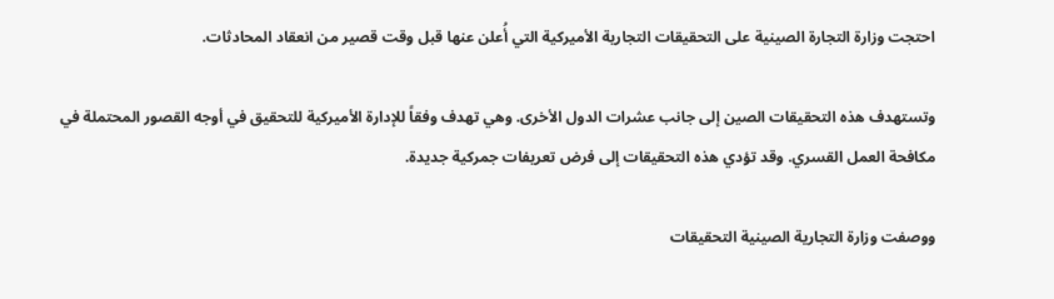احتجت وزارة التجارة الصينية على التحقيقات التجارية الأميركية التي أُعلن عنها قبل وقت قصير من انعقاد المحادثات.

وتستهدف هذه التحقيقات الصين إلى جانب عشرات الدول الأخرى. وهي تهدف وفقاً للإدارة الأميركية للتحقيق في أوجه القصور المحتملة في مكافحة العمل القسري. وقد تؤدي هذه التحقيقات إلى فرض تعريفات جمركية جديدة.

ووصفت وزارة التجارية الصينية التحقيقات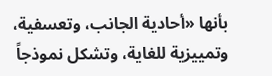بأنها «أحادية الجانب، وتعسفية، وتمييزية للغاية، وتشكل نموذجاً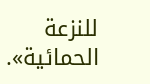للنزعة الحمائية».